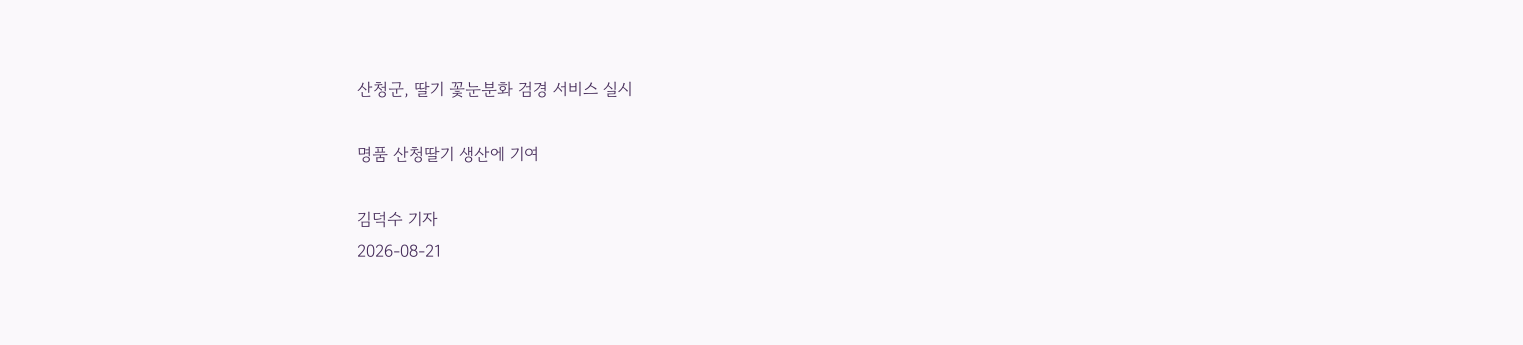산청군, 딸기 꽃눈분화 검경 서비스 실시

명품 산청딸기 생산에 기여

김덕수 기자
2026-08-21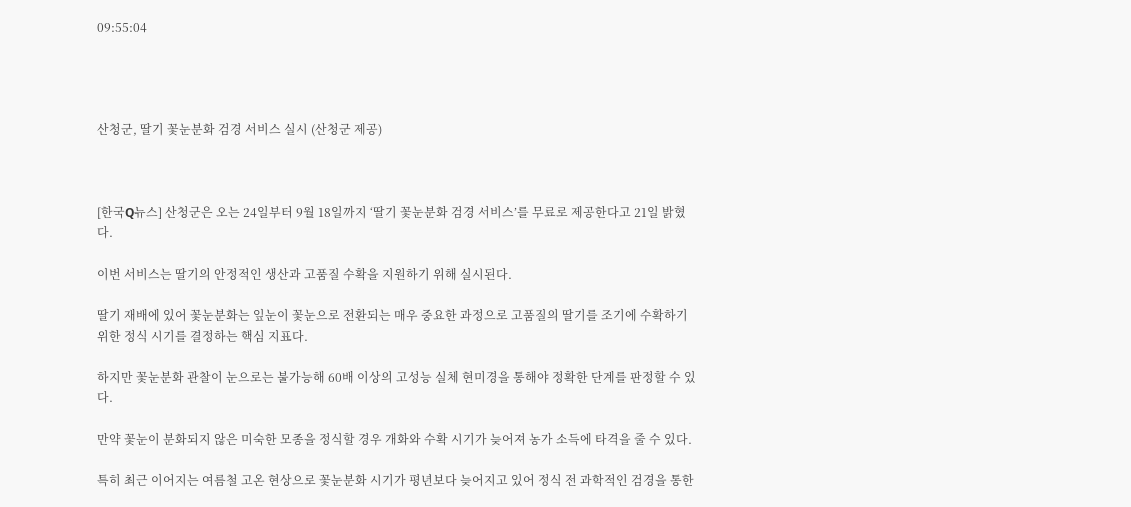09:55:04




산청군, 딸기 꽃눈분화 검경 서비스 실시 (산청군 제공)



[한국Q뉴스] 산청군은 오는 24일부터 9월 18일까지 ‘딸기 꽃눈분화 검경 서비스’를 무료로 제공한다고 21일 밝혔다.

이번 서비스는 딸기의 안정적인 생산과 고품질 수확을 지원하기 위해 실시된다.

딸기 재배에 있어 꽃눈분화는 잎눈이 꽃눈으로 전환되는 매우 중요한 과정으로 고품질의 딸기를 조기에 수확하기 위한 정식 시기를 결정하는 핵심 지표다.

하지만 꽃눈분화 관찰이 눈으로는 불가능해 60배 이상의 고성능 실체 현미경을 통해야 정확한 단계를 판정할 수 있다.

만약 꽃눈이 분화되지 않은 미숙한 모종을 정식할 경우 개화와 수확 시기가 늦어져 농가 소득에 타격을 줄 수 있다.

특히 최근 이어지는 여름철 고온 현상으로 꽃눈분화 시기가 평년보다 늦어지고 있어 정식 전 과학적인 검경을 통한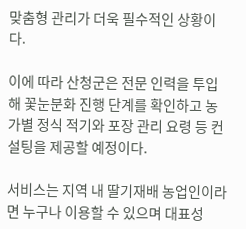맞춤형 관리가 더욱 필수적인 상황이다.

이에 따라 산청군은 전문 인력을 투입해 꽃눈분화 진행 단계를 확인하고 농가별 정식 적기와 포장 관리 요령 등 컨설팅을 제공할 예정이다.

서비스는 지역 내 딸기재배 농업인이라면 누구나 이용할 수 있으며 대표성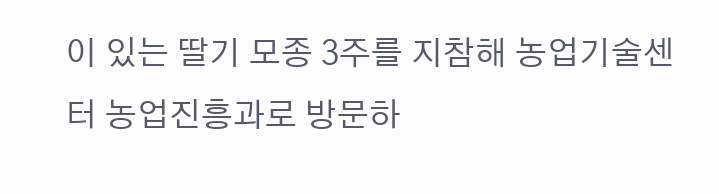이 있는 딸기 모종 3주를 지참해 농업기술센터 농업진흥과로 방문하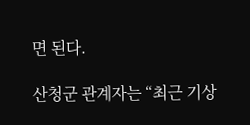면 된다.

산청군 관계자는 “최근 기상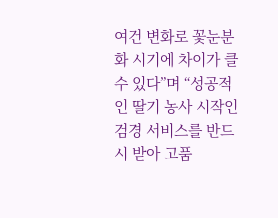여건 변화로 꽃눈분화 시기에 차이가 클 수 있다”며 “성공적인 딸기 농사 시작인 검경 서비스를 반드시 받아 고품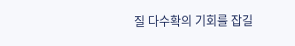질 다수확의 기회를 잡길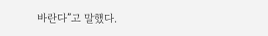바란다”고 말했다.